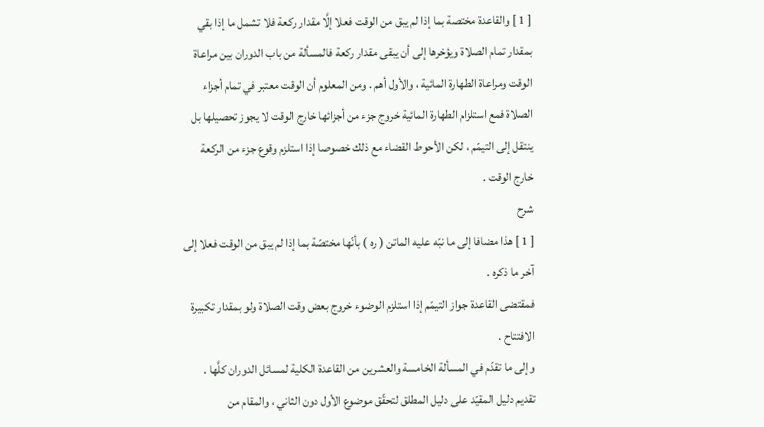[ 1 ] والقاعدة مختصة بما إذا لم يبق من الوقت فعلا إلَّا مقدار ركعة فلا تشمل ما إذا بقي بمقدار تمام الصلاة ويؤخرها إلى أن يبقى مقدار ركعة فالمسألة من باب الدوران بين مراعاة الوقت ومراعاة الطهارة المائية ، والأول أهم . ومن المعلوم أن الوقت معتبر في تمام أجزاء الصلاة فمع استلزام الطهارة المائية خروج جزء من أجزائها خارج الوقت لا يجوز تحصيلها بل ينتقل إلى التيمّم ، لكن الأحوط القضاء مع ذلك خصوصا إذا استلزم وقوع جزء من الركعة خارج الوقت .
شرح
[ 1 ] هذا مضافا إلى ما نبّه عليه الماتن ( ره ) بأنّها مختصّة بما إذا لم يبق من الوقت فعلا إلى آخر ما ذكره .
فمقتضى القاعدة جواز التيمّم إذا استلزم الوضوء خروج بعض وقت الصلاة ولو بمقدار تكبيرة الافتتاح .
وإلى ما تقدّم في المسألة الخامسة والعشرين من القاعدة الكلية لمسائل الدوران كلَّها .
تقديم دليل المقيّد على دليل المطلق لتحقّق موضوع الأول دون الثاني ، والمقام من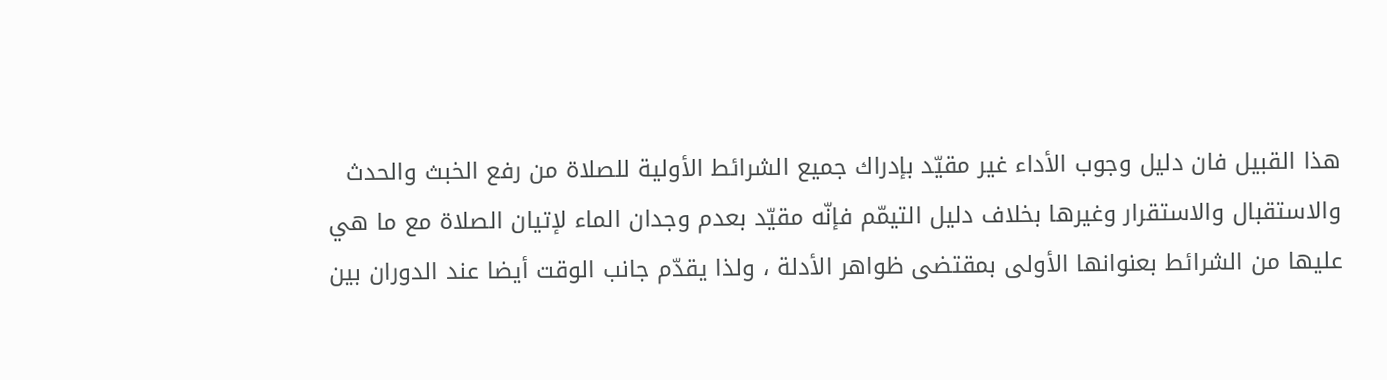هذا القبيل فان دليل وجوب الأداء غير مقيّد بإدراك جميع الشرائط الأولية للصلاة من رفع الخبث والحدث والاستقبال والاستقرار وغيرها بخلاف دليل التيمّم فإنّه مقيّد بعدم وجدان الماء لإتيان الصلاة مع ما هي عليها من الشرائط بعنوانها الأولى بمقتضى ظواهر الأدلة ، ولذا يقدّم جانب الوقت أيضا عند الدوران بين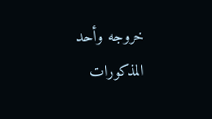خروجه وأحد المذكورات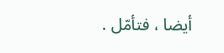أيضا ، فتأمّل .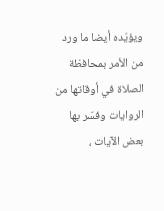ويؤيّده أيضا ما ورد من الأمر بمحافظة الصلاة في أوقاتها من الروايات وفسّر بها بعض الآيات ،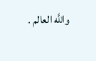واللَّه العالم .